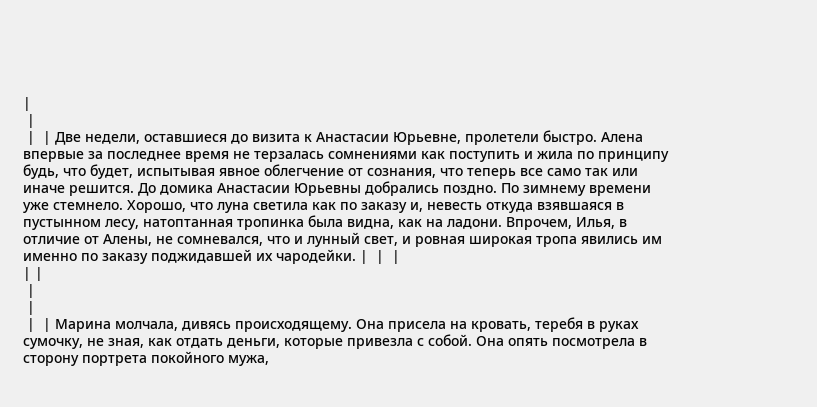|
 |
 |  | Две недели, оставшиеся до визита к Анастасии Юрьевне, пролетели быстро. Алена впервые за последнее время не терзалась сомнениями как поступить и жила по принципу будь, что будет, испытывая явное облегчение от сознания, что теперь все само так или иначе решится. До домика Анастасии Юрьевны добрались поздно. По зимнему времени уже стемнело. Хорошо, что луна светила как по заказу и, невесть откуда взявшаяся в пустынном лесу, натоптанная тропинка была видна, как на ладони. Впрочем, Илья, в отличие от Алены, не сомневался, что и лунный свет, и ровная широкая тропа явились им именно по заказу поджидавшей их чародейки. |  |  |
| |
 |
 |
 |  | Марина молчала, дивясь происходящему. Она присела на кровать, теребя в руках сумочку, не зная, как отдать деньги, которые привезла с собой. Она опять посмотрела в сторону портрета покойного мужа,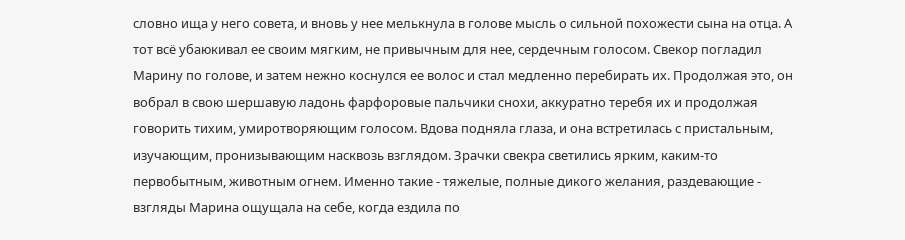словно ища у него совета, и вновь у нее мелькнула в голове мысль о сильной похожести сына на отца. А тот всё убаюкивал ее своим мягким, не привычным для нее, сердечным голосом. Свекор погладил Марину по голове, и затем нежно коснулся ее волос и стал медленно перебирать их. Продолжая это, он вобрал в свою шершавую ладонь фарфоровые пальчики снохи, аккуратно теребя их и продолжая говорить тихим, умиротворяющим голосом. Вдова подняла глаза, и она встретилась с пристальным, изучающим, пронизывающим насквозь взглядом. Зрачки свекра светились ярким, каким-то первобытным, животным огнем. Именно такие - тяжелые, полные дикого желания, раздевающие - взгляды Марина ощущала на себе, когда ездила по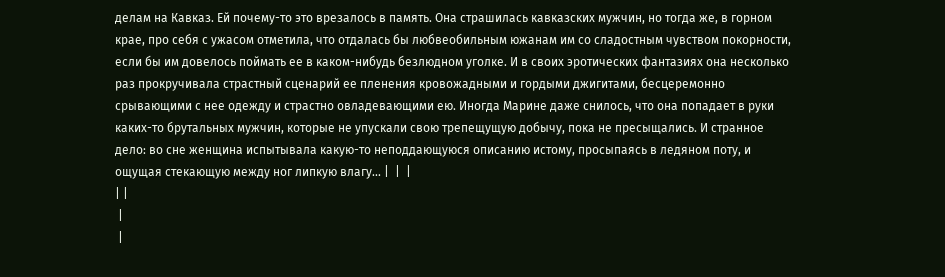делам на Кавказ. Ей почему-то это врезалось в память. Она страшилась кавказских мужчин, но тогда же, в горном крае, про себя с ужасом отметила, что отдалась бы любвеобильным южанам им со сладостным чувством покорности, если бы им довелось поймать ее в каком-нибудь безлюдном уголке. И в своих эротических фантазиях она несколько раз прокручивала страстный сценарий ее пленения кровожадными и гордыми джигитами, бесцеремонно срывающими с нее одежду и страстно овладевающими ею. Иногда Марине даже снилось, что она попадает в руки каких-то брутальных мужчин, которые не упускали свою трепещущую добычу, пока не пресыщались. И странное дело: во сне женщина испытывала какую-то неподдающуюся описанию истому, просыпаясь в ледяном поту, и ощущая стекающую между ног липкую влагу... |  |  |
| |
 |
 |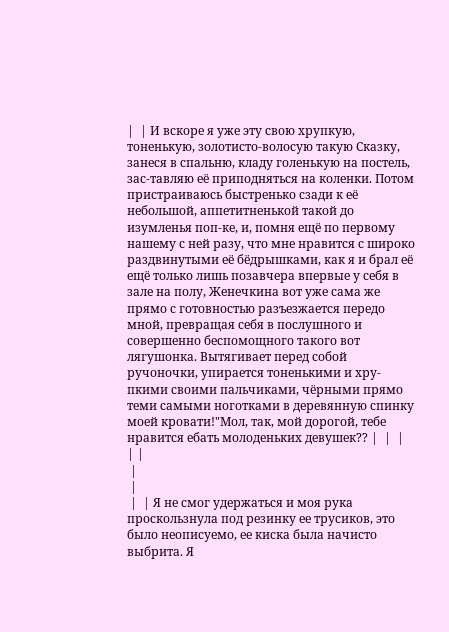|  | И вскоре я уже эту свою хрупкую, тоненькую, золотисто-волосую такую Сказку, занеся в спальню, кладу голенькую на постель, зас-тавляю её приподняться на коленки. Потом пристраиваюсь быстренько сзади к её небольшой, аппетитненькой такой до изумленья поп-ке, и, помня ещё по первому нашему с ней разу, что мне нравится с широко раздвинутыми её бёдрышками, как я и брал её ещё только лишь позавчера впервые у себя в зале на полу, Женечкина вот уже сама же прямо с готовностью разъезжается передо мной, превращая себя в послушного и совершенно беспомощного такого вот лягушонка. Вытягивает перед собой ручоночки, упирается тоненькими и хру-пкими своими пальчиками, чёрными прямо теми самыми ноготками в деревянную спинку моей кровати!"Мол, так, мой дорогой, тебе нравится ебать молоденьких девушек?? |  |  |
| |
 |
 |
 |  | Я не смог удержаться и моя рука проскользнула под резинку ее трусиков, это было неописуемо, ее киска была начисто выбрита. Я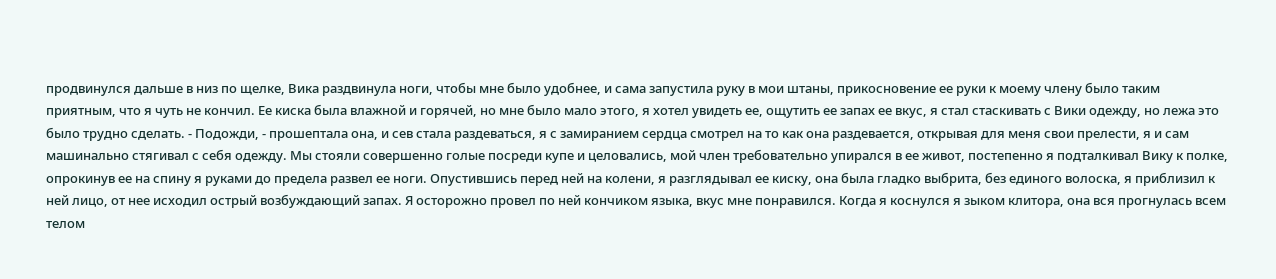продвинулся дальше в низ по щелке, Вика раздвинула ноги, чтобы мне было удобнее, и сама запустила руку в мои штаны, прикосновение ее руки к моему члену было таким приятным, что я чуть не кончил. Ее киска была влажной и горячей, но мне было мало этого, я хотел увидеть ее, ощутить ее запах ее вкус, я стал стаскивать с Вики одежду, но лежа это было трудно сделать. - Подожди, - прошептала она, и сев стала раздеваться, я с замиранием сердца смотрел на то как она раздевается, открывая для меня свои прелести, я и сам машинально стягивал с себя одежду. Мы стояли совершенно голые посреди купе и целовались, мой член требовательно упирался в ее живот, постепенно я подталкивал Вику к полке, опрокинув ее на спину я руками до предела развел ее ноги. Опустившись перед ней на колени, я разглядывал ее киску, она была гладко выбрита, без единого волоска, я приблизил к ней лицо, от нее исходил острый возбуждающий запах. Я осторожно провел по ней кончиком языка, вкус мне понравился. Когда я коснулся я зыком клитора, она вся прогнулась всем телом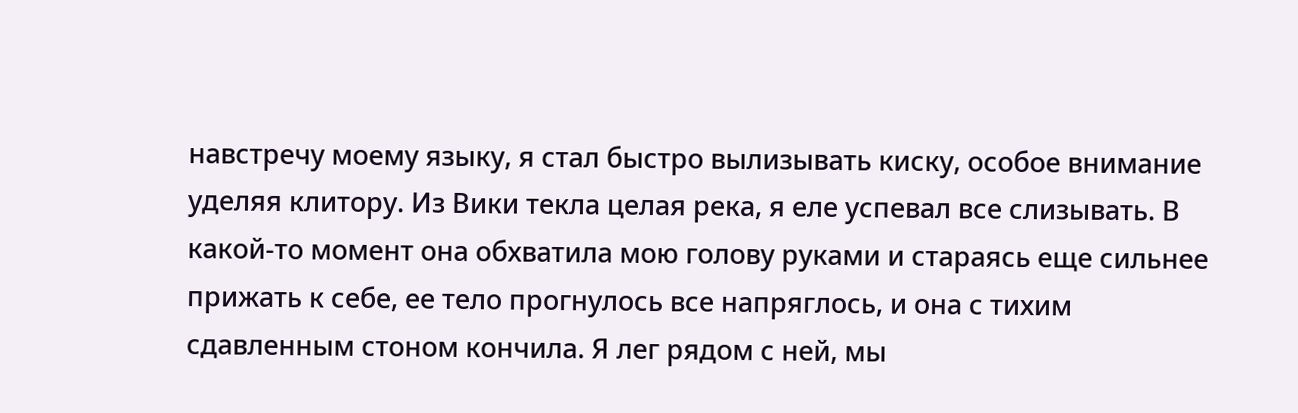навстречу моему языку, я стал быстро вылизывать киску, особое внимание уделяя клитору. Из Вики текла целая река, я еле успевал все слизывать. В какой-то момент она обхватила мою голову руками и стараясь еще сильнее прижать к себе, ее тело прогнулось все напряглось, и она с тихим сдавленным стоном кончила. Я лег рядом с ней, мы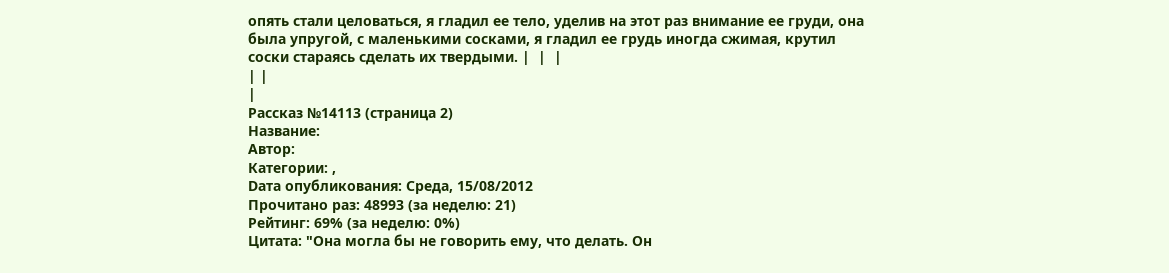опять стали целоваться, я гладил ее тело, уделив на этот раз внимание ее груди, она была упругой, с маленькими сосками, я гладил ее грудь иногда сжимая, крутил соски стараясь сделать их твердыми. |  |  |
| |
|
Рассказ №14113 (страница 2)
Название:
Автор:
Категории: ,
Dата опубликования: Среда, 15/08/2012
Прочитано раз: 48993 (за неделю: 21)
Рейтинг: 69% (за неделю: 0%)
Цитата: "Она могла бы не говорить ему, что делать. Он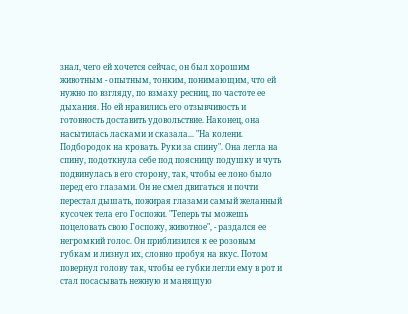знал, чего ей хочется сейчас, он был хорошим животным - опытным, тонким, понимающим, что ей нужно по взгляду, по взмаху ресниц, по частоте ее дыхания. Но ей нравились его отзывчивость и готовность доставить удовольствие. Наконец, она насытилась ласками и сказала... "На колени. Подбородок на кровать. Руки за спину". Она легла на спину, подоткнула себе под поясницу подушку и чуть подвинулась в его сторону, так, чтобы ее лоно было перед его глазами. Он не смел двигаться и почти перестал дышать, пожирая глазами самый желанный кусочек тела его Госпожи. "Теперь ты можешь поцеловать свою Госпожу, животное", - раздался ее негромкий голос. Он приблизился к ее розовым губкам и лизнул их, словно пробуя на вкус. Потом повернул голову так, чтобы ее губки легли ему в рот и стал посасывать нежную и манящую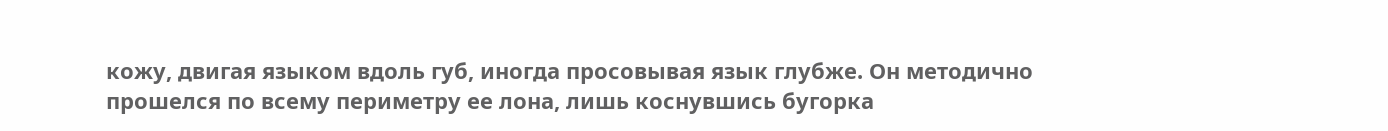кожу, двигая языком вдоль губ, иногда просовывая язык глубже. Он методично прошелся по всему периметру ее лона, лишь коснувшись бугорка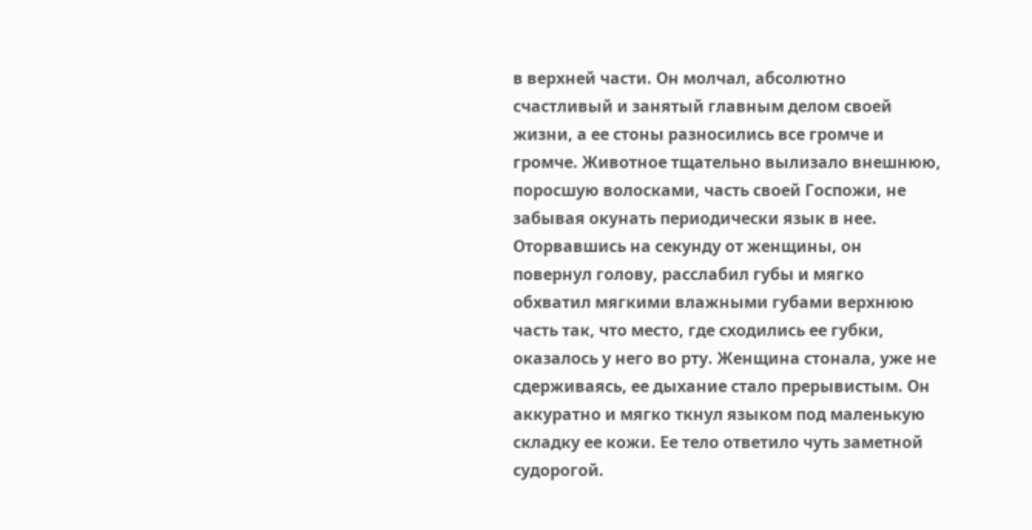в верхней части. Он молчал, абсолютно счастливый и занятый главным делом своей жизни, а ее стоны разносились все громче и громче. Животное тщательно вылизало внешнюю, поросшую волосками, часть своей Госпожи, не забывая окунать периодически язык в нее. Оторвавшись на секунду от женщины, он повернул голову, расслабил губы и мягко обхватил мягкими влажными губами верхнюю часть так, что место, где сходились ее губки, оказалось у него во рту. Женщина стонала, уже не сдерживаясь, ее дыхание стало прерывистым. Он аккуратно и мягко ткнул языком под маленькую складку ее кожи. Ее тело ответило чуть заметной судорогой.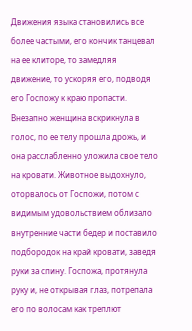Движения языка становились все более частыми, его кончик танцевал на ее клиторе, то замедляя движение, то ускоряя его, подводя его Госпожу к краю пропасти. Внезапно женщина вскрикнула в голос, по ее телу прошла дрожь, и она расслабленно уложила свое тело на кровати. Животное выдохнуло, оторвалось от Госпожи, потом с видимым удовольствием облизало внутренние части бедер и поставило подбородок на край кровати, заведя руки за спину. Госпожа, протянула руку и, не открывая глаз, потрепала его по волосам как треплют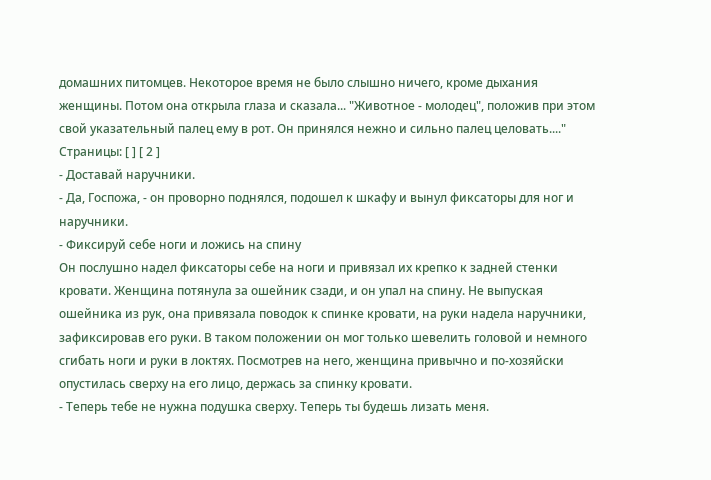домашних питомцев. Некоторое время не было слышно ничего, кроме дыхания женщины. Потом она открыла глаза и сказала... "Животное - молодец", положив при этом свой указательный палец ему в рот. Он принялся нежно и сильно палец целовать...."
Страницы: [ ] [ 2 ]
- Доставай наручники.
- Да, Госпожа, - он проворно поднялся, подошел к шкафу и вынул фиксаторы для ног и наручники.
- Фиксируй себе ноги и ложись на спину
Он послушно надел фиксаторы себе на ноги и привязал их крепко к задней стенки кровати. Женщина потянула за ошейник сзади, и он упал на спину. Не выпуская ошейника из рук, она привязала поводок к спинке кровати, на руки надела наручники, зафиксировав его руки. В таком положении он мог только шевелить головой и немного сгибать ноги и руки в локтях. Посмотрев на него, женщина привычно и по-хозяйски опустилась сверху на его лицо, держась за спинку кровати.
- Теперь тебе не нужна подушка сверху. Теперь ты будешь лизать меня.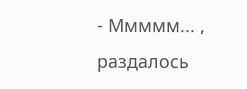- Ммммм... , раздалось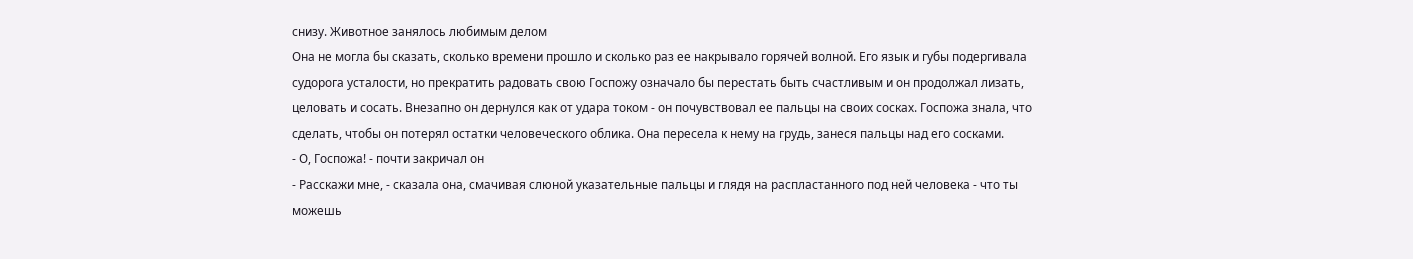снизу. Животное занялось любимым делом
Она не могла бы сказать, сколько времени прошло и сколько раз ее накрывало горячей волной. Его язык и губы подергивала судорога усталости, но прекратить радовать свою Госпожу означало бы перестать быть счастливым и он продолжал лизать, целовать и сосать. Внезапно он дернулся как от удара током - он почувствовал ее пальцы на своих сосках. Госпожа знала, что сделать, чтобы он потерял остатки человеческого облика. Она пересела к нему на грудь, занеся пальцы над его сосками.
- О, Госпожа! - почти закричал он
- Расскажи мне, - сказала она, смачивая слюной указательные пальцы и глядя на распластанного под ней человека - что ты можешь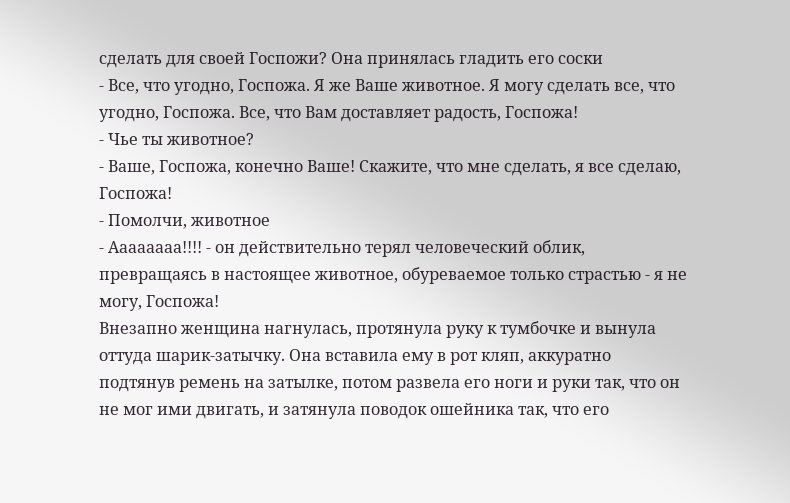сделать для своей Госпожи? Она принялась гладить его соски
- Все, что угодно, Госпожа. Я же Ваше животное. Я могу сделать все, что угодно, Госпожа. Все, что Вам доставляет радость, Госпожа!
- Чье ты животное?
- Ваше, Госпожа, конечно Ваше! Скажите, что мне сделать, я все сделаю, Госпожа!
- Помолчи, животное
- Аааааааа!!!! - он действительно терял человеческий облик, превращаясь в настоящее животное, обуреваемое только страстью - я не могу, Госпожа!
Внезапно женщина нагнулась, протянула руку к тумбочке и вынула оттуда шарик-затычку. Она вставила ему в рот кляп, аккуратно подтянув ремень на затылке, потом развела его ноги и руки так, что он не мог ими двигать, и затянула поводок ошейника так, что его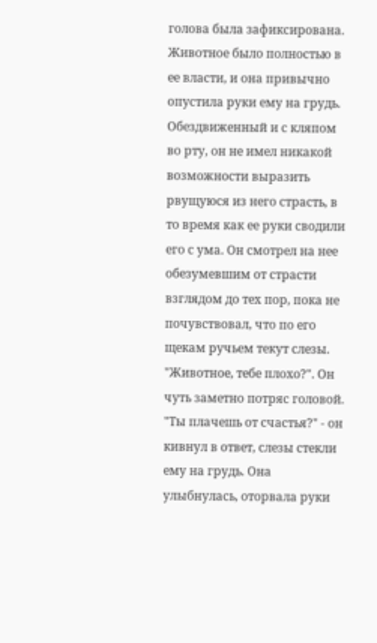голова была зафиксирована. Животное было полностью в ее власти, и она привычно опустила руки ему на грудь. Обездвиженный и с кляпом во рту, он не имел никакой возможности выразить рвущуюся из него страсть, в то время как ее руки сводили его с ума. Он смотрел на нее обезумевшим от страсти взглядом до тех пор, пока не почувствовал, что по его щекам ручьем текут слезы. "Животное, тебе плохо?". Он чуть заметно потряс головой. "Ты плачешь от счастья?" - он кивнул в ответ, слезы стекли ему на грудь. Она улыбнулась, оторвала руки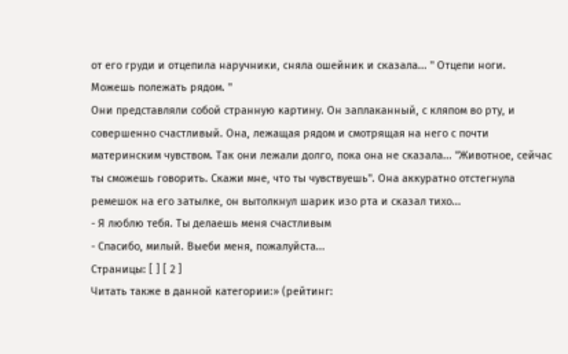от его груди и отцепила наручники, сняла ошейник и сказала... " Отцепи ноги. Можешь полежать рядом. "
Они представляли собой странную картину. Он заплаканный, с кляпом во рту, и совершенно счастливый. Она, лежащая рядом и смотрящая на него с почти материнским чувством. Так они лежали долго, пока она не сказала... "Животное, сейчас ты сможешь говорить. Скажи мне, что ты чувствуешь". Она аккуратно отстегнула ремешок на его затылке, он вытолкнул шарик изо рта и сказал тихо...
- Я люблю тебя. Ты делаешь меня счастливым
- Спасибо, милый. Выеби меня, пожалуйста...
Страницы: [ ] [ 2 ]
Читать также в данной категории:» (рейтинг: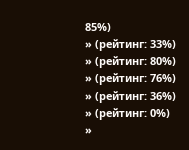85%)
» (рейтинг: 33%)
» (рейтинг: 80%)
» (рейтинг: 76%)
» (рейтинг: 36%)
» (рейтинг: 0%)
»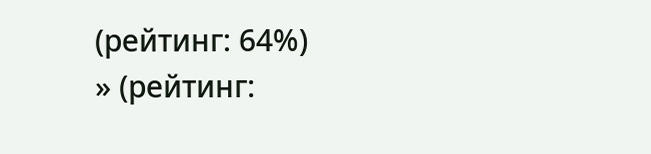(рейтинг: 64%)
» (рейтинг: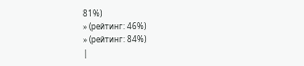81%)
» (рейтинг: 46%)
» (рейтинг: 84%)
|